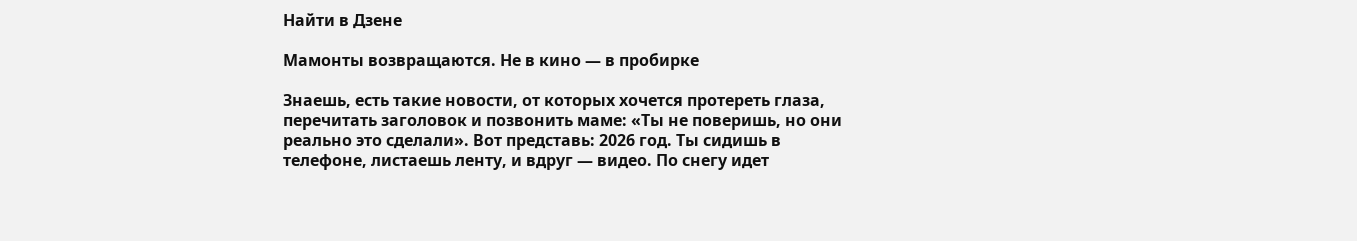Найти в Дзене

Мамонты возвращаются. Не в кино — в пробирке

Знаешь, есть такие новости, от которых хочется протереть глаза, перечитать заголовок и позвонить маме: «Ты не поверишь, но они реально это сделали». Вот представь: 2026 год. Ты сидишь в телефоне, листаешь ленту, и вдруг — видео. По снегу идет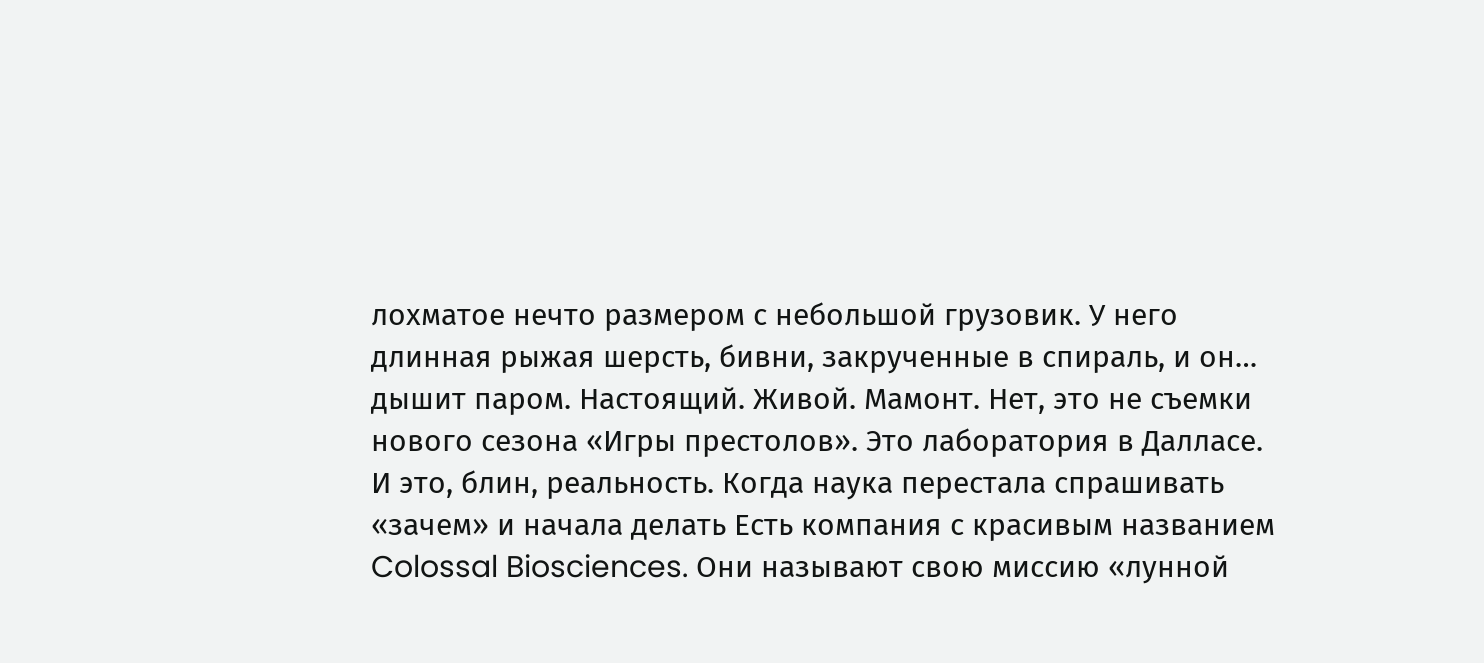лохматое нечто размером с небольшой грузовик. У него длинная рыжая шерсть, бивни, закрученные в спираль, и он… дышит паром. Настоящий. Живой. Мамонт. Нет, это не съемки нового сезона «Игры престолов». Это лаборатория в Далласе. И это, блин, реальность. Когда наука перестала спрашивать «зачем» и начала делать Есть компания с красивым названием Colossal Biosciences. Они называют свою миссию «лунной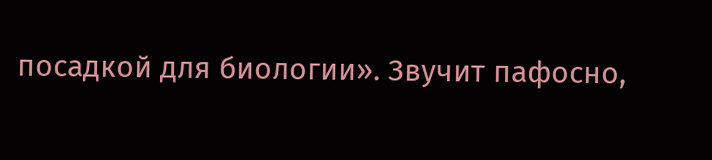посадкой для биологии». Звучит пафосно,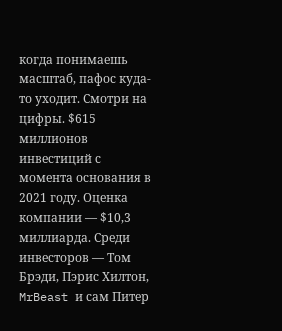когда понимаешь масштаб, пафос куда-то уходит. Смотри на цифры. $615 миллионов инвестиций с момента основания в 2021 году. Оценка компании — $10,3 миллиарда. Среди инвесторов — Том Брэди, Пэрис Хилтон, MrBeast и сам Питер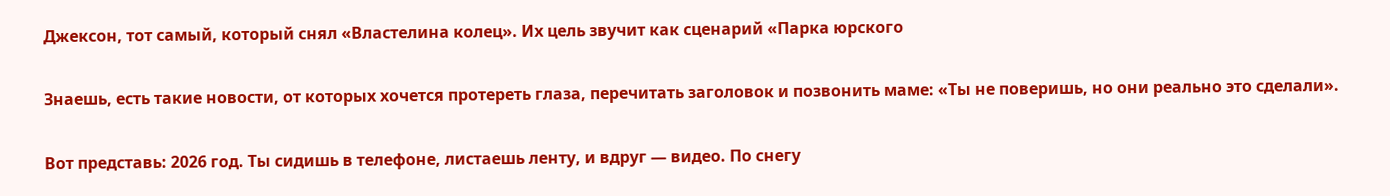Джексон, тот самый, который снял «Властелина колец». Их цель звучит как сценарий «Парка юрского

Знаешь, есть такие новости, от которых хочется протереть глаза, перечитать заголовок и позвонить маме: «Ты не поверишь, но они реально это сделали».

Вот представь: 2026 год. Ты сидишь в телефоне, листаешь ленту, и вдруг — видео. По снегу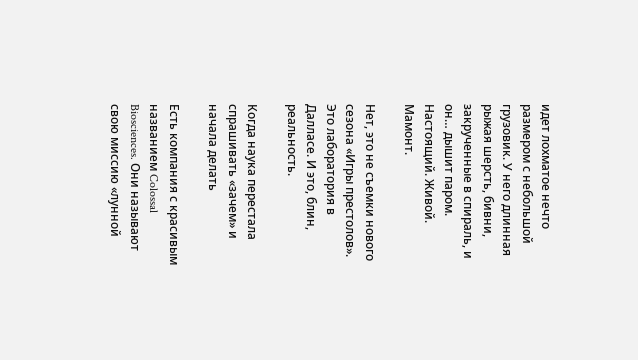идет лохматое нечто размером с небольшой грузовик. У него длинная рыжая шерсть, бивни, закрученные в спираль, и он… дышит паром. Настоящий. Живой. Мамонт.

Нет, это не съемки нового сезона «Игры престолов». Это лаборатория в Далласе. И это, блин, реальность.

Когда наука перестала спрашивать «зачем» и начала делать

Есть компания с красивым названием Colossal Biosciences. Они называют свою миссию «лунной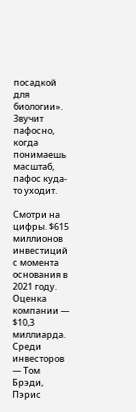посадкой для биологии». Звучит пафосно, когда понимаешь масштаб, пафос куда-то уходит.

Смотри на цифры. $615 миллионов инвестиций с момента основания в 2021 году. Оценка компании — $10,3 миллиарда. Среди инвесторов — Том Брэди, Пэрис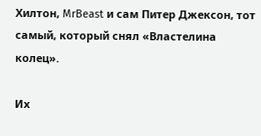Хилтон, MrBeast и сам Питер Джексон, тот самый, который снял «Властелина колец».

Их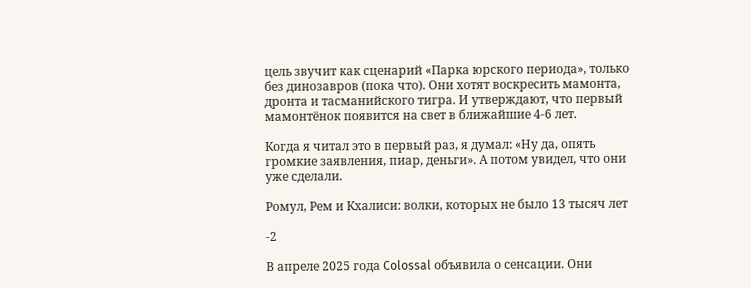цель звучит как сценарий «Парка юрского периода», только без динозавров (пока что). Они хотят воскресить мамонта, дронта и тасманийского тигра. И утверждают, что первый мамонтёнок появится на свет в ближайшие 4-6 лет.

Когда я читал это в первый раз, я думал: «Ну да, опять громкие заявления, пиар, деньги». А потом увидел, что они уже сделали.

Ромул, Рем и Кхалиси: волки, которых не было 13 тысяч лет

-2

В апреле 2025 года Colossal объявила о сенсации. Они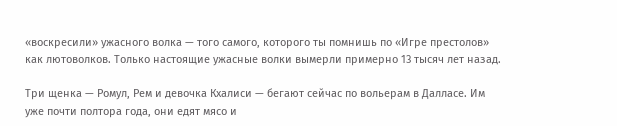«воскресили» ужасного волка — того самого, которого ты помнишь по «Игре престолов» как лютоволков. Только настоящие ужасные волки вымерли примерно 13 тысяч лет назад.

Три щенка — Ромул, Рем и девочка Кхалиси — бегают сейчас по вольерам в Далласе. Им уже почти полтора года, они едят мясо и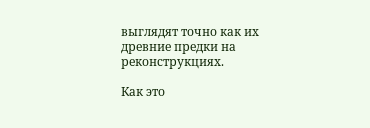выглядят точно как их древние предки на реконструкциях.

Как это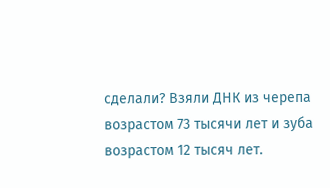сделали? Взяли ДНК из черепа возрастом 73 тысячи лет и зуба возрастом 12 тысяч лет.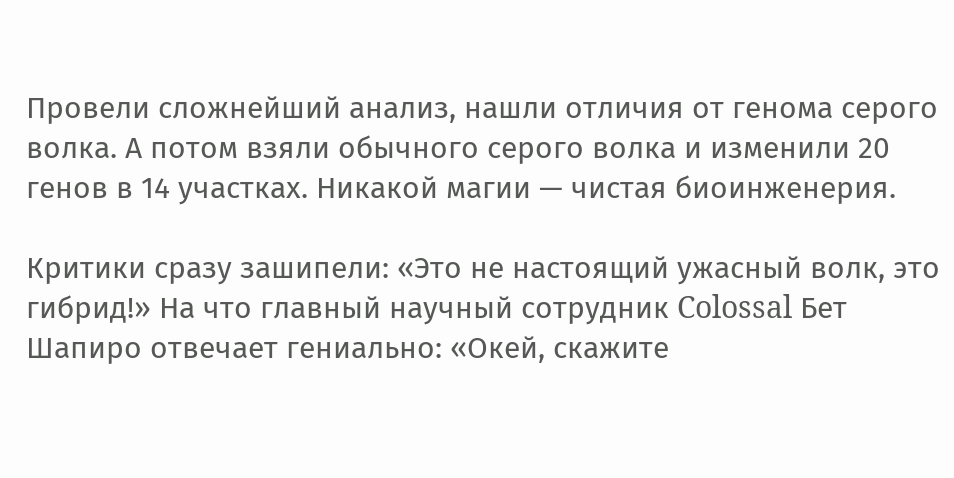Провели сложнейший анализ, нашли отличия от генома серого волка. А потом взяли обычного серого волка и изменили 20 генов в 14 участках. Никакой магии — чистая биоинженерия.

Критики сразу зашипели: «Это не настоящий ужасный волк, это гибрид!» На что главный научный сотрудник Colossal Бет Шапиро отвечает гениально: «Окей, скажите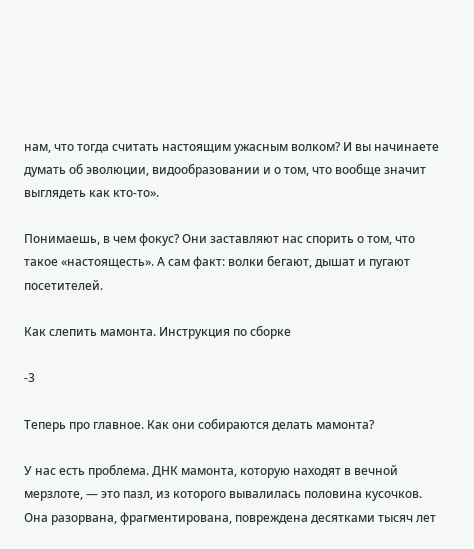нам, что тогда считать настоящим ужасным волком? И вы начинаете думать об эволюции, видообразовании и о том, что вообще значит выглядеть как кто-то».

Понимаешь, в чем фокус? Они заставляют нас спорить о том, что такое «настоящесть». А сам факт: волки бегают, дышат и пугают посетителей.

Как слепить мамонта. Инструкция по сборке

-3

Теперь про главное. Как они собираются делать мамонта?

У нас есть проблема. ДНК мамонта, которую находят в вечной мерзлоте, — это пазл, из которого вывалилась половина кусочков. Она разорвана, фрагментирована, повреждена десятками тысяч лет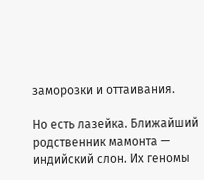заморозки и оттаивания.

Но есть лазейка. Ближайший родственник мамонта — индийский слон. Их геномы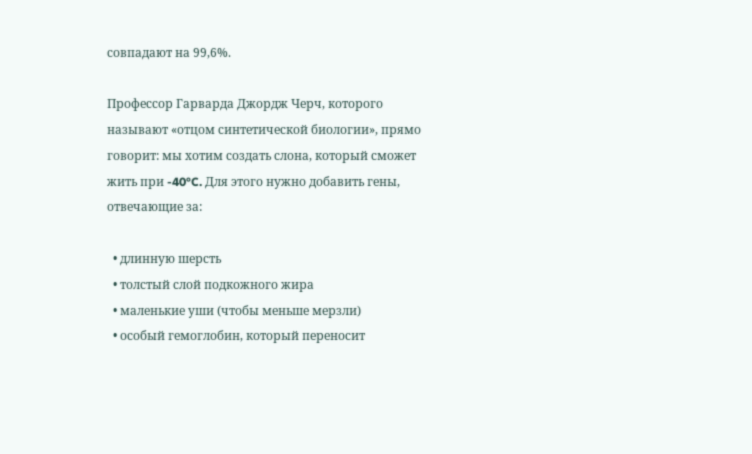совпадают на 99,6%.

Профессор Гарварда Джордж Черч, которого называют «отцом синтетической биологии», прямо говорит: мы хотим создать слона, который сможет жить при -40°C. Для этого нужно добавить гены, отвечающие за:

  • длинную шерсть
  • толстый слой подкожного жира
  • маленькие уши (чтобы меньше мерзли)
  • особый гемоглобин, который переносит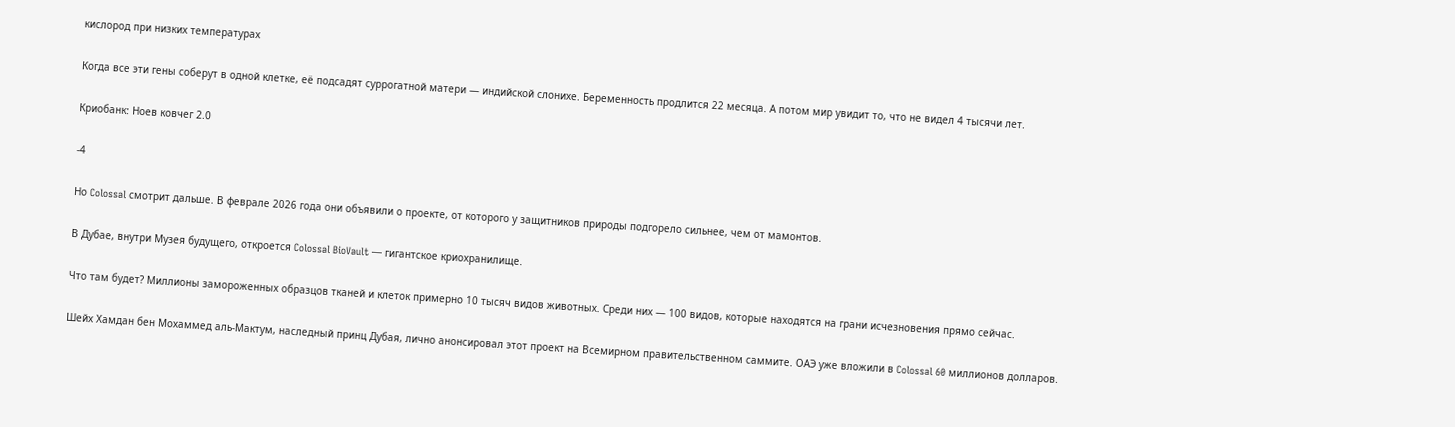кислород при низких температурах

Когда все эти гены соберут в одной клетке, её подсадят суррогатной матери — индийской слонихе. Беременность продлится 22 месяца. А потом мир увидит то, что не видел 4 тысячи лет.

Криобанк: Ноев ковчег 2.0

-4

Но Colossal смотрит дальше. В феврале 2026 года они объявили о проекте, от которого у защитников природы подгорело сильнее, чем от мамонтов.

В Дубае, внутри Музея будущего, откроется Colossal BioVault — гигантское криохранилище.

Что там будет? Миллионы замороженных образцов тканей и клеток примерно 10 тысяч видов животных. Среди них — 100 видов, которые находятся на грани исчезновения прямо сейчас.

Шейх Хамдан бен Мохаммед аль-Мактум, наследный принц Дубая, лично анонсировал этот проект на Всемирном правительственном саммите. ОАЭ уже вложили в Colossal 60 миллионов долларов.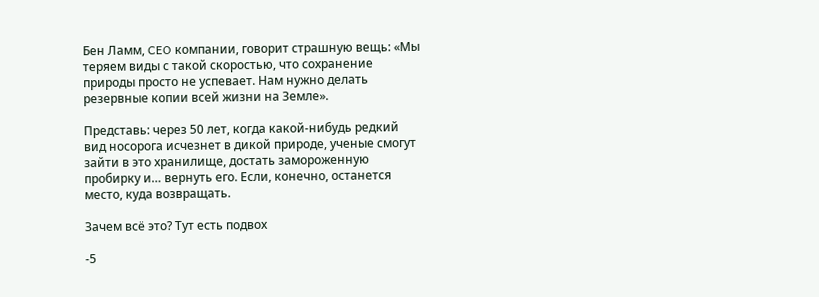Бен Ламм, CEO компании, говорит страшную вещь: «Мы теряем виды с такой скоростью, что сохранение природы просто не успевает. Нам нужно делать резервные копии всей жизни на Земле».

Представь: через 50 лет, когда какой-нибудь редкий вид носорога исчезнет в дикой природе, ученые смогут зайти в это хранилище, достать замороженную пробирку и… вернуть его. Если, конечно, останется место, куда возвращать.

Зачем всё это? Тут есть подвох

-5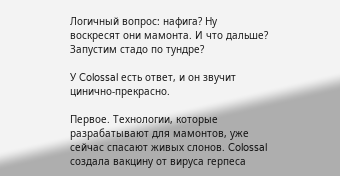Логичный вопрос: нафига? Ну воскресят они мамонта. И что дальше? Запустим стадо по тундре?

У Colossal есть ответ, и он звучит цинично-прекрасно.

Первое. Технологии, которые разрабатывают для мамонтов, уже сейчас спасают живых слонов. Colossal создала вакцину от вируса герпеса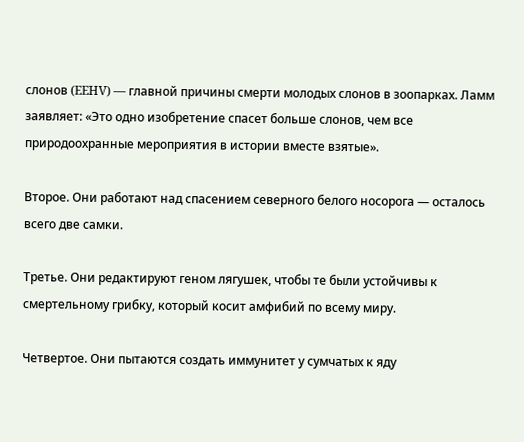слонов (EEHV) — главной причины смерти молодых слонов в зоопарках. Ламм заявляет: «Это одно изобретение спасет больше слонов, чем все природоохранные мероприятия в истории вместе взятые».

Второе. Они работают над спасением северного белого носорога — осталось всего две самки.

Третье. Они редактируют геном лягушек, чтобы те были устойчивы к смертельному грибку, который косит амфибий по всему миру.

Четвертое. Они пытаются создать иммунитет у сумчатых к яду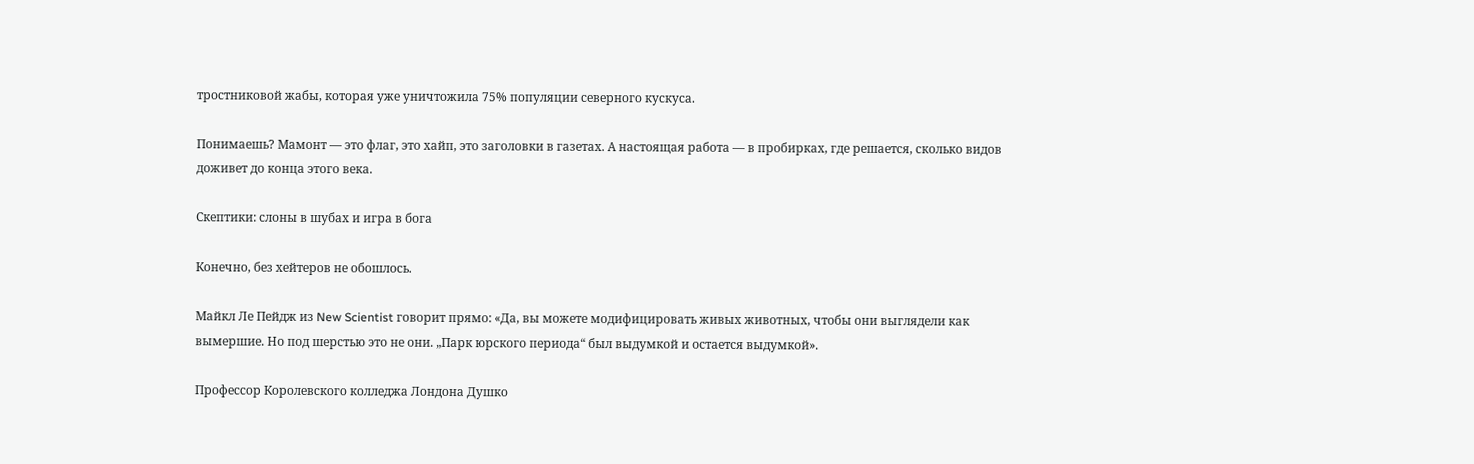тростниковой жабы, которая уже уничтожила 75% популяции северного кускуса.

Понимаешь? Мамонт — это флаг, это хайп, это заголовки в газетах. А настоящая работа — в пробирках, где решается, сколько видов доживет до конца этого века.

Скептики: слоны в шубах и игра в бога

Конечно, без хейтеров не обошлось.

Майкл Ле Пейдж из New Scientist говорит прямо: «Да, вы можете модифицировать живых животных, чтобы они выглядели как вымершие. Но под шерстью это не они. „Парк юрского периода“ был выдумкой и остается выдумкой».

Профессор Королевского колледжа Лондона Душко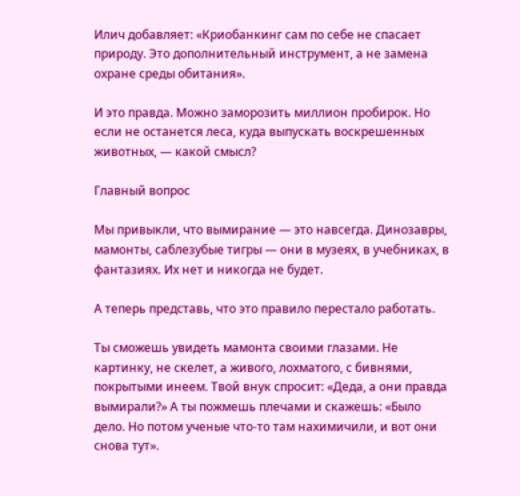Илич добавляет: «Криобанкинг сам по себе не спасает природу. Это дополнительный инструмент, а не замена охране среды обитания».

И это правда. Можно заморозить миллион пробирок. Но если не останется леса, куда выпускать воскрешенных животных, — какой смысл?

Главный вопрос

Мы привыкли, что вымирание — это навсегда. Динозавры, мамонты, саблезубые тигры — они в музеях, в учебниках, в фантазиях. Их нет и никогда не будет.

А теперь представь, что это правило перестало работать.

Ты сможешь увидеть мамонта своими глазами. Не картинку, не скелет, а живого, лохматого, с бивнями, покрытыми инеем. Твой внук спросит: «Деда, а они правда вымирали?» А ты пожмешь плечами и скажешь: «Было дело. Но потом ученые что-то там нахимичили, и вот они снова тут».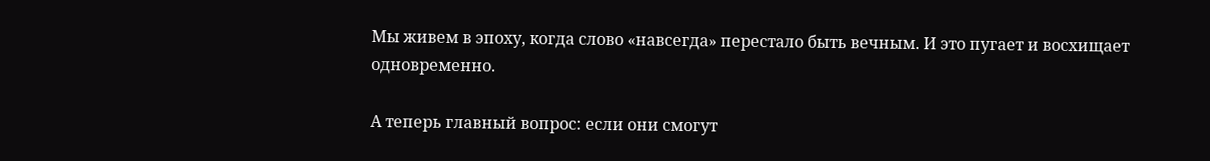Мы живем в эпоху, когда слово «навсегда» перестало быть вечным. И это пугает и восхищает одновременно.

А теперь главный вопрос: если они смогут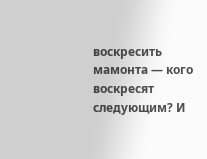воскресить мамонта — кого воскресят следующим? И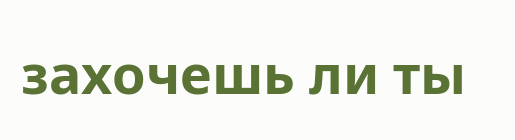захочешь ли ты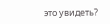это увидеть?